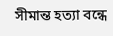সীমান্ত হত্যা বন্ধে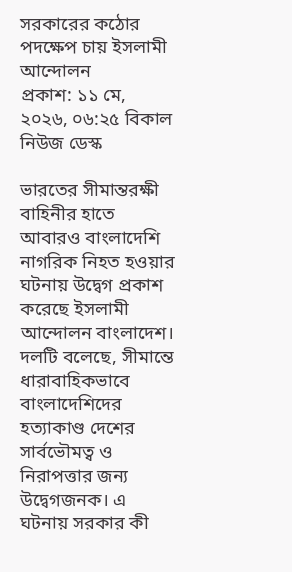সরকারের কঠোর পদক্ষেপ চায় ইসলামী আন্দোলন
প্রকাশ: ১১ মে, ২০২৬, ০৬:২৫ বিকাল
নিউজ ডেস্ক

ভারতের সীমান্তরক্ষী বাহিনীর হাতে আবারও বাংলাদেশি নাগরিক নিহত হওয়ার ঘটনায় উদ্বেগ প্রকাশ করেছে ইসলামী আন্দোলন বাংলাদেশ। দলটি বলেছে, সীমান্তে ধারাবাহিকভাবে বাংলাদেশিদের হত্যাকাণ্ড দেশের সার্বভৌমত্ব ও নিরাপত্তার জন্য উদ্বেগজনক। এ ঘটনায় সরকার কী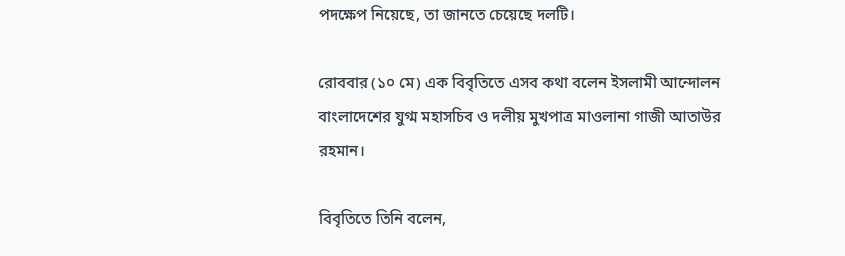পদক্ষেপ নিয়েছে, তা জানতে চেয়েছে দলটি।

রোববার (১০ মে) এক বিবৃতিতে এসব কথা বলেন ইসলামী আন্দোলন বাংলাদেশের যুগ্ম মহাসচিব ও দলীয় মুখপাত্র মাওলানা গাজী আতাউর রহমান।

বিবৃতিতে তিনি বলেন,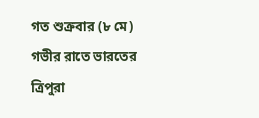গত শুক্রবার (৮ মে) গভীর রাতে ভারতের ত্রিপুরা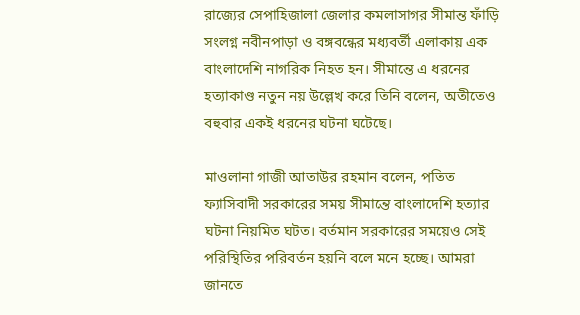রাজ্যের সেপাহিজালা জেলার কমলাসাগর সীমান্ত ফাঁড়ি সংলগ্ন নবীনপাড়া ও বঙ্গবন্ধের মধ্যবর্তী এলাকায় এক বাংলাদেশি নাগরিক নিহত হন। সীমান্তে এ ধরনের হত্যাকাণ্ড নতুন নয় উল্লেখ করে তিনি বলেন, অতীতেও বহুবার একই ধরনের ঘটনা ঘটেছে।

মাওলানা গাজী আতাউর রহমান বলেন, পতিত ফ্যাসিবাদী সরকারের সময় সীমান্তে বাংলাদেশি হত্যার ঘটনা নিয়মিত ঘটত। বর্তমান সরকারের সময়েও সেই পরিস্থিতির পরিবর্তন হয়নি বলে মনে হচ্ছে। আমরা জানতে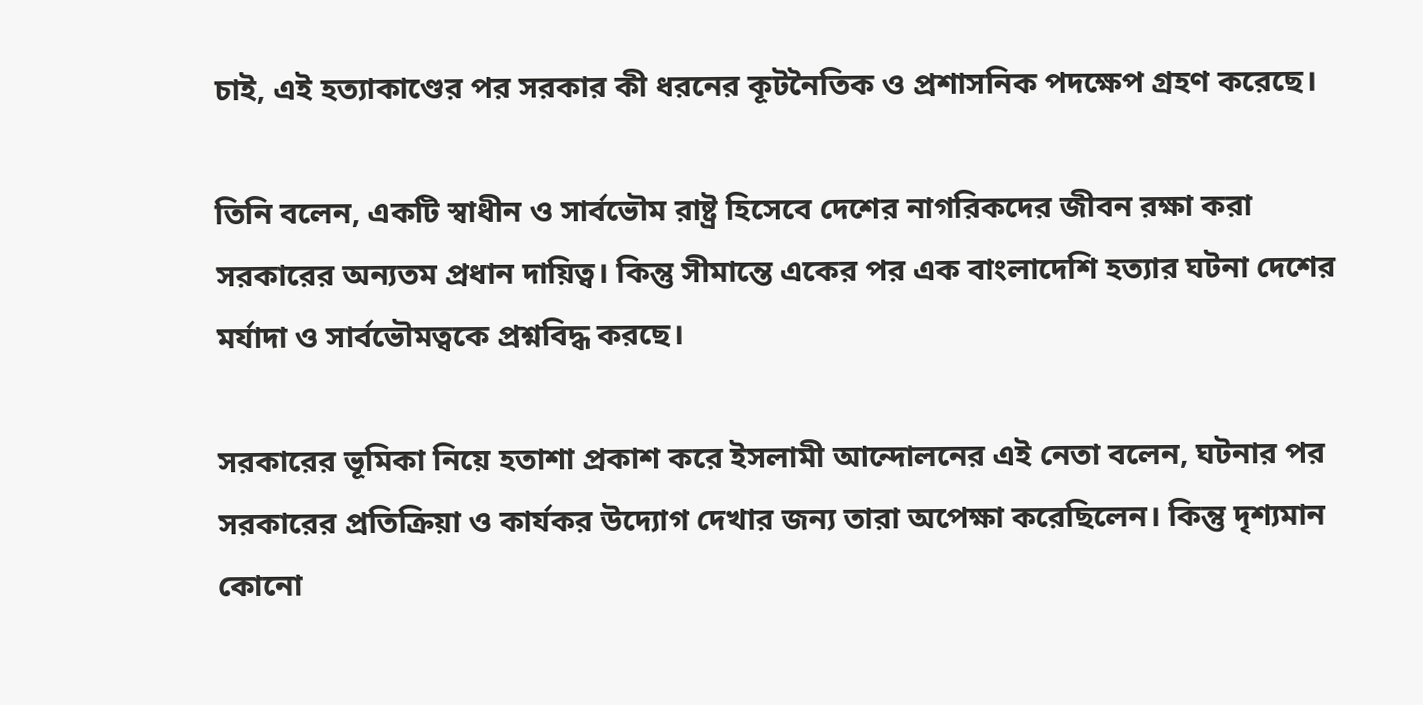চাই, এই হত্যাকাণ্ডের পর সরকার কী ধরনের কূটনৈতিক ও প্রশাসনিক পদক্ষেপ গ্রহণ করেছে।

তিনি বলেন, একটি স্বাধীন ও সার্বভৌম রাষ্ট্র হিসেবে দেশের নাগরিকদের জীবন রক্ষা করা সরকারের অন্যতম প্রধান দায়িত্ব। কিন্তু সীমান্তে একের পর এক বাংলাদেশি হত্যার ঘটনা দেশের মর্যাদা ও সার্বভৌমত্বকে প্রশ্নবিদ্ধ করছে।

সরকারের ভূমিকা নিয়ে হতাশা প্রকাশ করে ইসলামী আন্দোলনের এই নেতা বলেন, ঘটনার পর সরকারের প্রতিক্রিয়া ও কার্যকর উদ্যোগ দেখার জন্য তারা অপেক্ষা করেছিলেন। কিন্তু দৃশ্যমান কোনো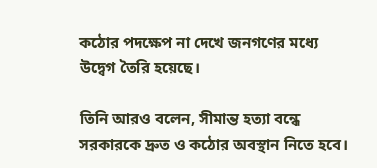কঠোর পদক্ষেপ না দেখে জনগণের মধ্যে উদ্বেগ তৈরি হয়েছে।

তিনি আরও বলেন, সীমান্ত হত্যা বন্ধে সরকারকে দ্রুত ও কঠোর অবস্থান নিতে হবে।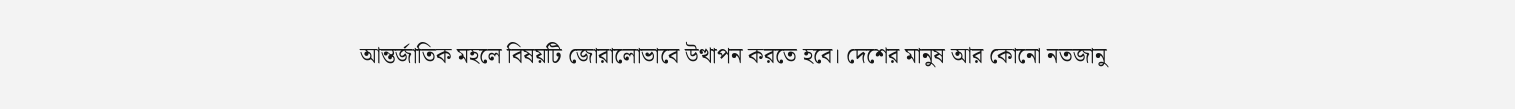আন্তর্জাতিক মহলে বিষয়টি জোরালোভাবে উত্থাপন করতে হবে। দেশের মানুষ আর কোনো নতজানু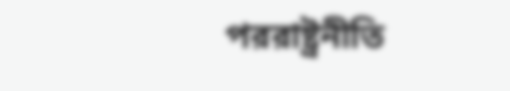পররাষ্ট্রনীতি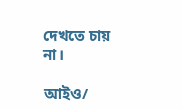দেখতে চায় না।

আইও/